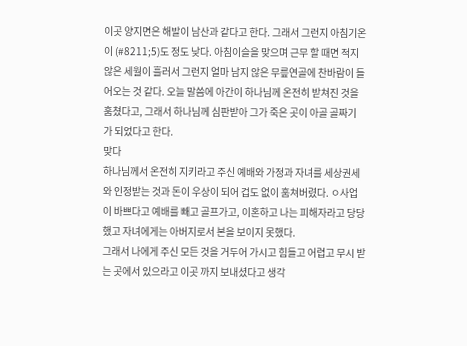이곳 양지면은 해발이 남산과 같다고 한다. 그래서 그런지 아침기온이 (#8211;5)도 정도 낮다. 아침이슬을 맞으며 근무 할 때면 적지 않은 세월이 흘러서 그런지 얼마 남지 않은 무릎연골에 찬바람이 들어오는 것 같다. 오늘 말씀에 아간이 하나님께 온전히 받쳐진 것을 훔쳤다고, 그래서 하나님께 심판받아 그가 죽은 곳이 아골 골짜기 가 되었다고 한다.
맞다
하나님께서 온전히 지키라고 주신 예배와 가정과 자녀를 세상권세와 인정받는 것과 돈이 우상이 되어 겁도 없이 훔쳐버렸다. ㅇ사업이 바쁘다고 예배를 빼고 골프가고, 이혼하고 나는 피해자라고 당당 했고 자녀에게는 아버지로서 본을 보이지 못했다.
그래서 나에게 주신 모든 것을 거두어 가시고 힘들고 어렵고 무시 받는 곳에서 있으라고 이곳 까지 보내셨다고 생각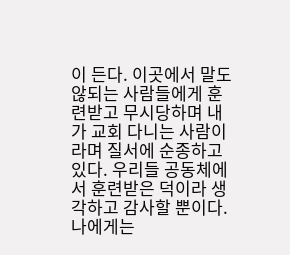이 든다. 이곳에서 말도 않되는 사람들에게 훈련받고 무시당하며 내가 교회 다니는 사람이라며 질서에 순종하고 있다. 우리들 공동체에서 훈련받은 덕이라 생각하고 감사할 뿐이다. 나에게는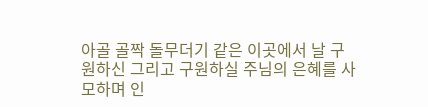아골 골짝 돌무더기 같은 이곳에서 날 구원하신 그리고 구원하실 주님의 은혜를 사모하며 인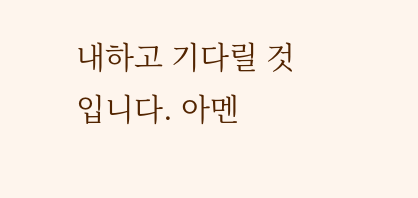내하고 기다릴 것입니다. 아멘